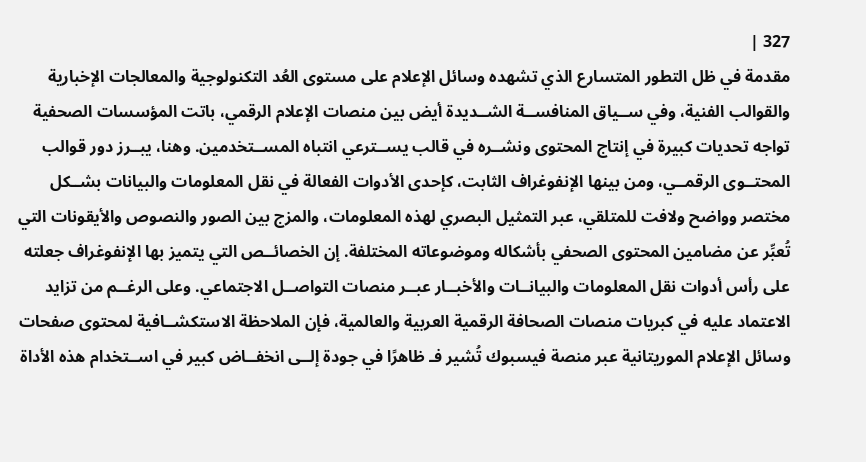327 |
مقدمة في ظل التطور المتسارع الذي تشهده وسائل الإعلام على مستوى العُد التكنولوجية والمعالجات الإخبارية والقوالب الفنية، وفي ســياق المنافســة الشــديدة أيض بين منصات الإعلام الرقمي، باتت المؤسسات الصحفية تواجه تحديات كبيرة في إنتاج المحتوى ونشــره في قالب يســترعي انتباه المســتخدمين. وهنا، يبــرز دور قوالب المحتــوى الرقمــي، ومن بينها الإنفوغراف الثابت، كإحدى الأدوات الفعالة في نقل المعلومات والبيانات بشــكل مختصر وواضح ولافت للمتلقي، عبر التمثيل البصري لهذه المعلومات، والمزج بين الصور والنصوص والأيقونات التي تُعبِّر عن مضامين المحتوى الصحفي بأشكاله وموضوعاته المختلفة. إن الخصائــص التي يتميز بها الإنفوغراف جعلته على رأس أدوات نقل المعلومات والبيانــات والأخبــار عبــر منصات التواصــل الاجتماعي. وعلى الرغــم من تزايد الاعتماد عليه في كبريات منصات الصحافة الرقمية العربية والعالمية، فإن الملاحظة الاستكشــافية لمحتوى صفحات وسائل الإعلام الموريتانية عبر منصة فيسبوك تُشير فـ ظاهرًا في جودة إلــى انخفــاض كبير في اســتخدام هذه الأداة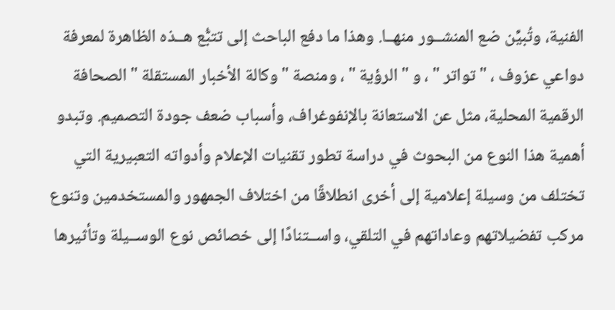الفنية، وتُبيِّن ضع المنشــور منهــا. وهذا ما دفع الباحث إلى تتبُّع هــذه الظاهرة لمعرفة دواعي عزوف ، " تواتر " ، و " الرؤية " ، ومنصة " وكالة الأخبار المستقلة " الصحافة الرقمية المحلية، مثل عن الاستعانة بالإنفوغراف، وأسباب ضعف جودة التصميم. وتبدو أهمية هذا النوع من البحوث في دراسة تطور تقنيات الإعلام وأدواته التعبيرية التي تختلف من وسيلة إعلامية إلى أخرى انطلاقًا من اختلاف الجمهور والمستخدمين وتنوع مركب تفضيلاتهم وعاداتهم في التلقي، واســتنادًا إلى خصائص نوع الوســيلة وتأثيرها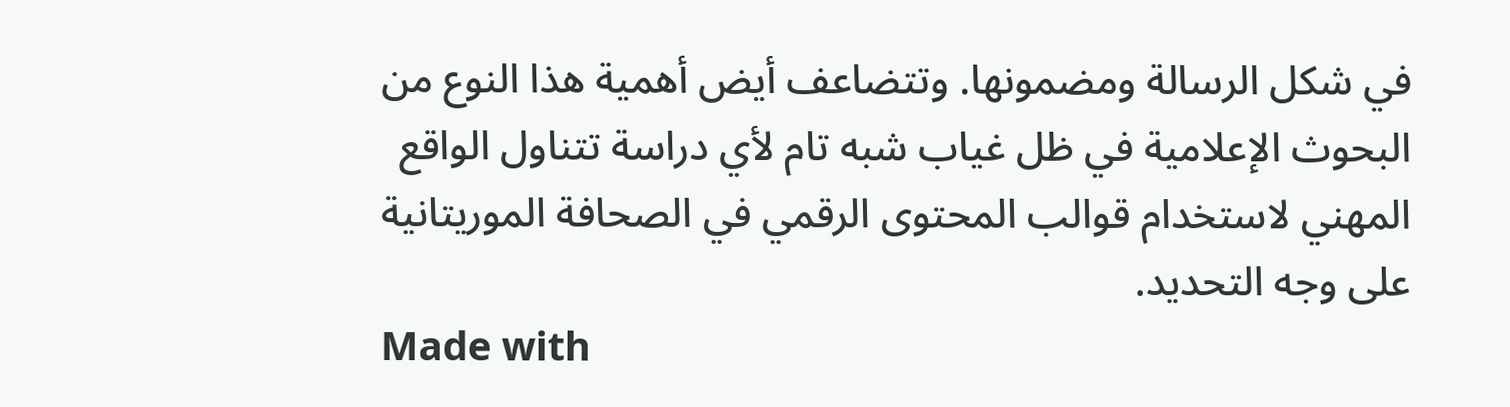في شكل الرسالة ومضمونها. وتتضاعف أيض أهمية هذا النوع من البحوث الإعلامية في ظل غياب شبه تام لأي دراسة تتناول الواقع المهني لاستخدام قوالب المحتوى الرقمي في الصحافة الموريتانية على وجه التحديد.
Made with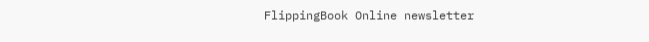FlippingBook Online newsletter